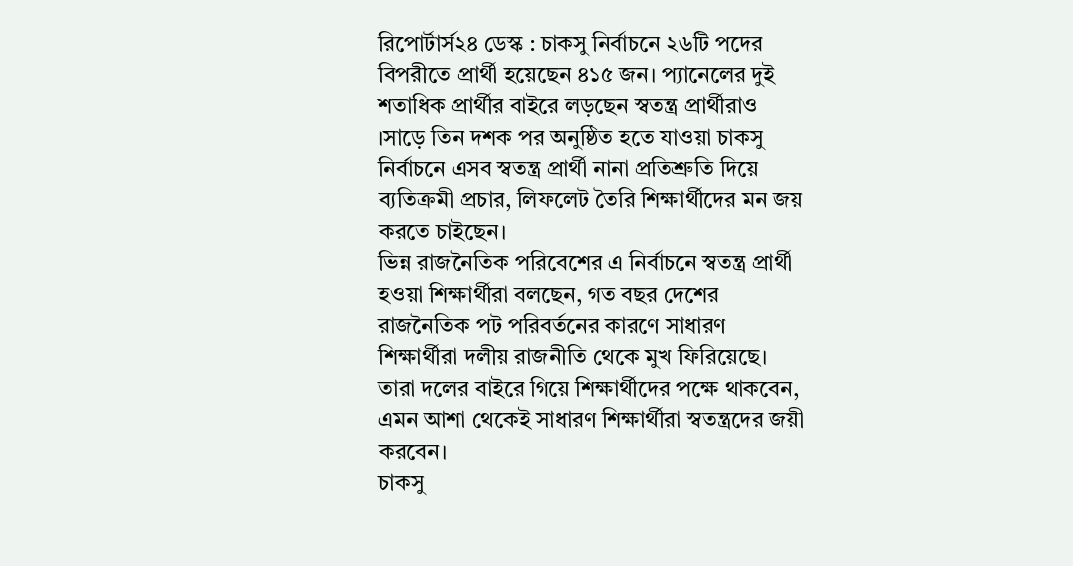রিপোর্টার্স২৪ ডেস্ক : চাকসু নির্বাচনে ২৬টি পদের বিপরীতে প্রার্থী হয়েছেন ৪১৫ জন। প্যানেলের দুই শতাধিক প্রার্থীর বাইরে লড়ছেন স্বতন্ত্র প্রার্থীরাও ।সাড়ে তিন দশক পর অনুষ্ঠিত হতে যাওয়া চাকসু নির্বাচনে এসব স্বতন্ত্র প্রার্থী নানা প্রতিশ্রুতি দিয়ে ব্যতিক্রমী প্রচার, লিফলেট তৈরি শিক্ষার্থীদের মন জয় করতে চাইছেন।
ভিন্ন রাজনৈতিক পরিবেশের এ নির্বাচনে স্বতন্ত্র প্রার্থী হওয়া শিক্ষার্থীরা বলছেন, গত বছর দেশের রাজনৈতিক পট পরিবর্তনের কারণে সাধারণ শিক্ষার্থীরা দলীয় রাজনীতি থেকে মুখ ফিরিয়েছে। তারা দলের বাইরে গিয়ে শিক্ষার্থীদের পক্ষে থাকবেন, এমন আশা থেকেই সাধারণ শিক্ষার্থীরা স্বতন্ত্রদের জয়ী করবেন।
চাকসু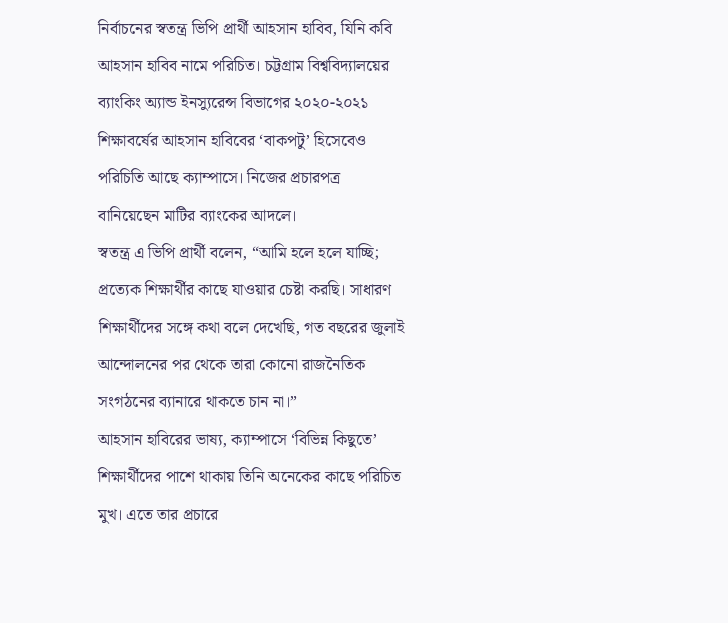নির্বাচনের স্বতন্ত্র ভিপি প্রার্থী আহসান হাবিব, যিনি কবি আহসান হাবিব নামে পরিচিত। চট্টগ্রাম বিশ্ববিদ্যালয়ের ব্যাংকিং অ্যান্ড ইনস্যুরেন্স বিভাগের ২০২০-২০২১ শিক্ষাবর্ষের আহসান হাবিবের ‘বাকপটু’ হিসেবেও পরিচিতি আছে ক্যাম্পাসে। নিজের প্রচারপত্র বানিয়েছেন মাটির ব্যাংকের আদলে।
স্বতন্ত্র এ ভিপি প্রার্থী বলেন, “আমি হলে হলে যাচ্ছি; প্রত্যেক শিক্ষার্থীর কাছে যাওয়ার চেষ্টা করছি। সাধারণ শিক্ষার্থীদের সঙ্গে কথা বলে দেখেছি, গত বছরের জুলাই আন্দোলনের পর থেকে তারা কোনো রাজনৈতিক সংগঠনের ব্যানারে থাকতে চান না।”
আহসান হাবিরের ভাষ্য, ক্যাম্পাসে ‘বিভিন্ন কিছুতে’ শিক্ষার্থীদের পাশে থাকায় তিনি অনেকের কাছে পরিচিত মুখ। এতে তার প্রচারে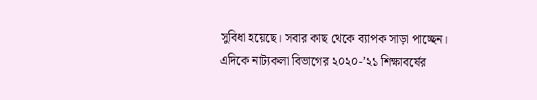সুবিধা হয়েছে। সবার কাছ থেকে ব্যাপক সাড়া পাচ্ছেন।
এদিকে নাট্যকলা বিভাগের ২০২০-’২১ শিক্ষাবর্ষের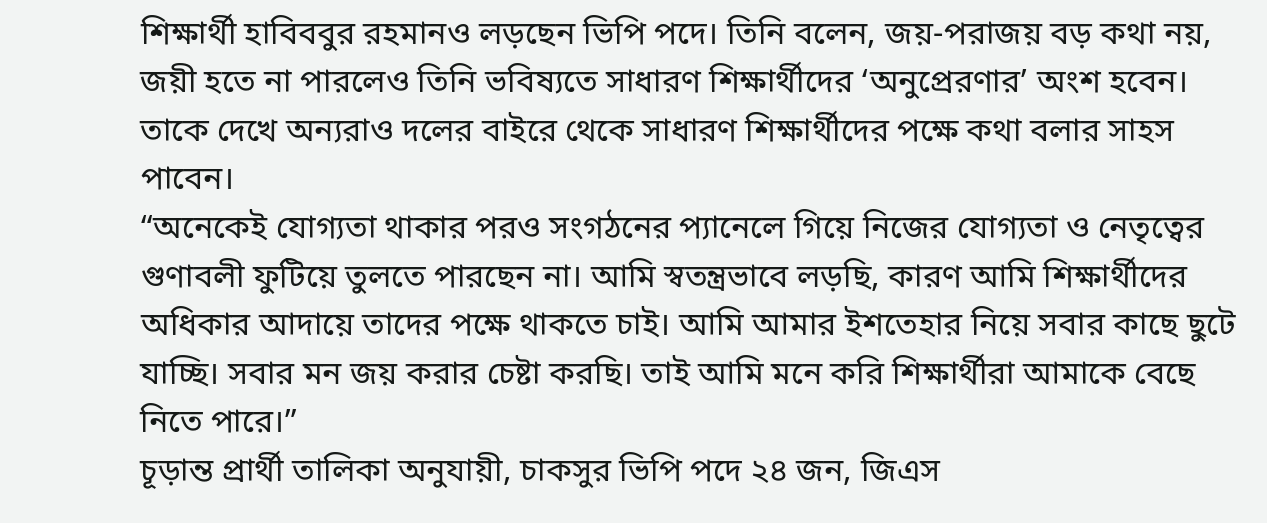শিক্ষার্থী হাবিববুর রহমানও লড়ছেন ভিপি পদে। তিনি বলেন, জয়-পরাজয় বড় কথা নয়, জয়ী হতে না পারলেও তিনি ভবিষ্যতে সাধারণ শিক্ষার্থীদের ‘অনুপ্রেরণার’ অংশ হবেন। তাকে দেখে অন্যরাও দলের বাইরে থেকে সাধারণ শিক্ষার্থীদের পক্ষে কথা বলার সাহস পাবেন।
“অনেকেই যোগ্যতা থাকার পরও সংগঠনের প্যানেলে গিয়ে নিজের যোগ্যতা ও নেতৃত্বের গুণাবলী ফুটিয়ে তুলতে পারছেন না। আমি স্বতন্ত্রভাবে লড়ছি, কারণ আমি শিক্ষার্থীদের অধিকার আদায়ে তাদের পক্ষে থাকতে চাই। আমি আমার ইশতেহার নিয়ে সবার কাছে ছুটে যাচ্ছি। সবার মন জয় করার চেষ্টা করছি। তাই আমি মনে করি শিক্ষার্থীরা আমাকে বেছে নিতে পারে।”
চূড়ান্ত প্রার্থী তালিকা অনুযায়ী, চাকসুর ভিপি পদে ২৪ জন, জিএস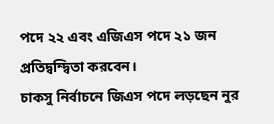পদে ২২ এবং এজিএস পদে ২১ জন প্রতিদ্বন্দ্বিতা করবেন।
চাকসু নির্বাচনে জিএস পদে লড়ছেন নুর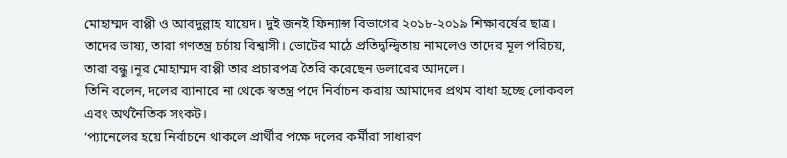মোহাম্মদ বাপ্পী ও আবদুল্লাহ যায়েদ। দুই জনই ফিন্যান্স বিভাগের ২০১৮-২০১৯ শিক্ষাবর্ষের ছাত্র।
তাদের ভাষ্য, তারা গণতন্ত্র চর্চায় বিশ্বাসী। ভোটের মাঠে প্রতিদ্বন্দ্বিতায় নামলেও তাদের মূল পরিচয়, তারা বন্ধু।নূর মোহাম্মদ বাপ্পী তার প্রচারপত্র তৈরি করেছেন ডলারের আদলে।
তিনি বলেন, দলের ব্যানারে না থেকে স্বতন্ত্র পদে নির্বাচন করায় আমাদের প্রথম বাধা হচ্ছে লোকবল এবং অর্থনৈতিক সংকট।
‘প্যানেলের হয়ে নির্বাচনে থাকলে প্রার্থীর পক্ষে দলের কর্মীরা সাধারণ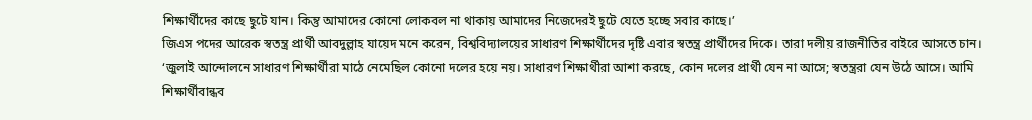শিক্ষার্থীদের কাছে ছুটে যান। কিন্তু আমাদের কোনো লোকবল না থাকায় আমাদের নিজেদেরই ছুটে যেতে হচ্ছে সবার কাছে।’
জিএস পদের আরেক স্বতন্ত্র প্রার্থী আবদুল্লাহ যায়েদ মনে করেন, বিশ্ববিদ্যালয়ের সাধারণ শিক্ষার্থীদের দৃষ্টি এবার স্বতন্ত্র প্রার্থীদের দিকে। তারা দলীয় রাজনীতির বাইরে আসতে চান।
‘জুলাই আন্দোলনে সাধারণ শিক্ষার্থীরা মাঠে নেমেছিল কোনো দলের হয়ে নয়। সাধারণ শিক্ষার্থীরা আশা করছে, কোন দলের প্রার্থী যেন না আসে; স্বতন্ত্ররা যেন উঠে আসে। আমি শিক্ষার্থীবান্ধব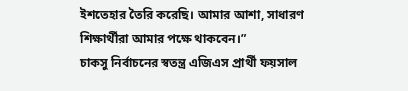ইশতেহার তৈরি করেছি। আমার আশা, সাধারণ শিক্ষার্থীরা আমার পক্ষে থাকবেন।”
চাকসু নির্বাচনের স্বতন্ত্র এজিএস প্রার্থী ফয়সাল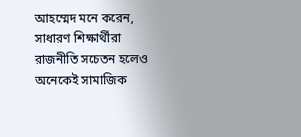আহম্মেদ মনে করেন, সাধারণ শিক্ষার্থীরা রাজনীতি সচেতন হলেও অনেকেই সামাজিক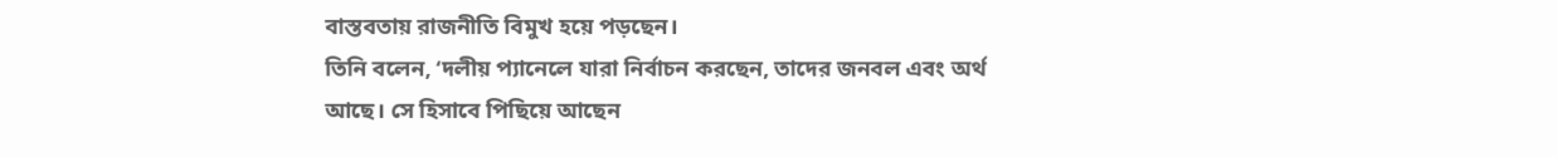বাস্তবতায় রাজনীতি বিমুখ হয়ে পড়ছেন।
তিনি বলেন, ‘দলীয় প্যানেলে যারা নির্বাচন করছেন, তাদের জনবল এবং অর্থ আছে। সে হিসাবে পিছিয়ে আছেন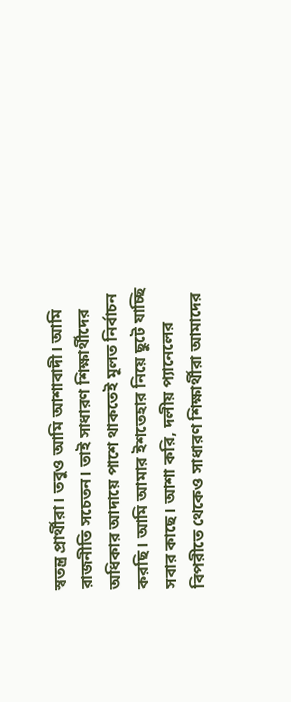স্বতন্ত্র প্রার্থীরা। তবুও আমি আশাবাদী। আমি রাজনীতি সচেতন। তাই সাধারণ শিক্ষার্থীদের অধিকার আদায়ে পাশে থাকতেই মূলত নির্বাচন করছি। আমি আমার ইশতেহার নিয়ে ছুটে যাচ্ছি সবার কাছে। আশা করি, দলীয় প্যানেলের বিপরীতে থেকেও সাধারণ শিক্ষার্থীরা আমাদের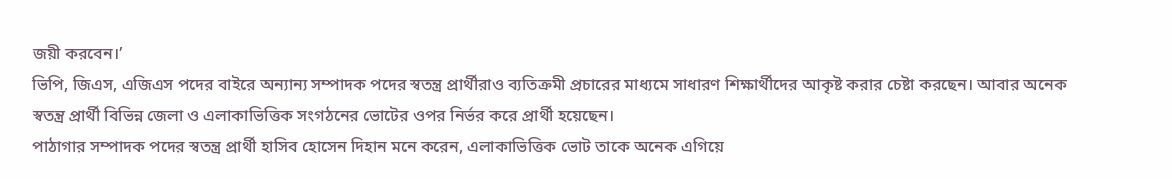জয়ী করবেন।’
ভিপি, জিএস, এজিএস পদের বাইরে অন্যান্য সম্পাদক পদের স্বতন্ত্র প্রার্থীরাও ব্যতিক্রমী প্রচারের মাধ্যমে সাধারণ শিক্ষার্থীদের আকৃষ্ট করার চেষ্টা করছেন। আবার অনেক স্বতন্ত্র প্রার্থী বিভিন্ন জেলা ও এলাকাভিত্তিক সংগঠনের ভোটের ওপর নির্ভর করে প্রার্থী হয়েছেন।
পাঠাগার সম্পাদক পদের স্বতন্ত্র প্রার্থী হাসিব হোসেন দিহান মনে করেন, এলাকাভিত্তিক ভোট তাকে অনেক এগিয়ে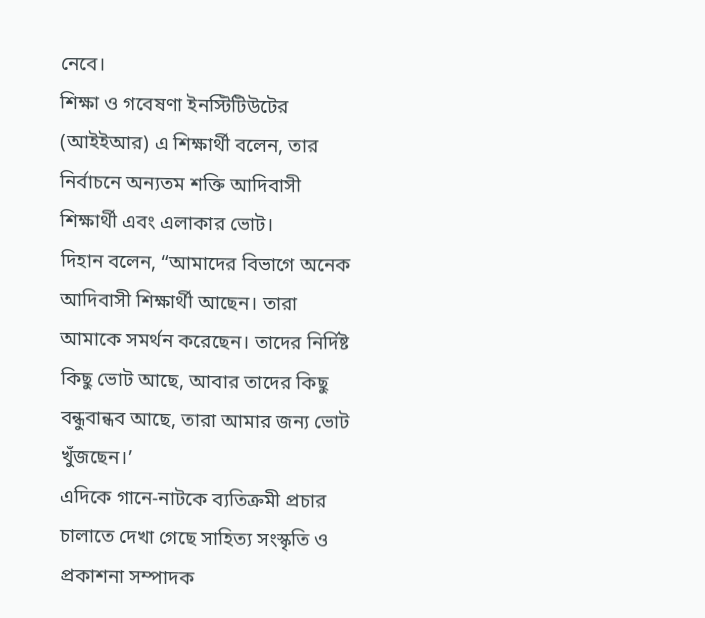নেবে।
শিক্ষা ও গবেষণা ইনস্টিটিউটের (আইইআর) এ শিক্ষার্থী বলেন, তার নির্বাচনে অন্যতম শক্তি আদিবাসী শিক্ষার্থী এবং এলাকার ভোট।
দিহান বলেন, “আমাদের বিভাগে অনেক আদিবাসী শিক্ষার্থী আছেন। তারা আমাকে সমর্থন করেছেন। তাদের নির্দিষ্ট কিছু ভোট আছে, আবার তাদের কিছু বন্ধুবান্ধব আছে, তারা আমার জন্য ভোট খুঁজছেন।’
এদিকে গানে-নাটকে ব্যতিক্রমী প্রচার চালাতে দেখা গেছে সাহিত্য সংস্কৃতি ও প্রকাশনা সম্পাদক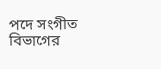পদে সংগীত বিভাগের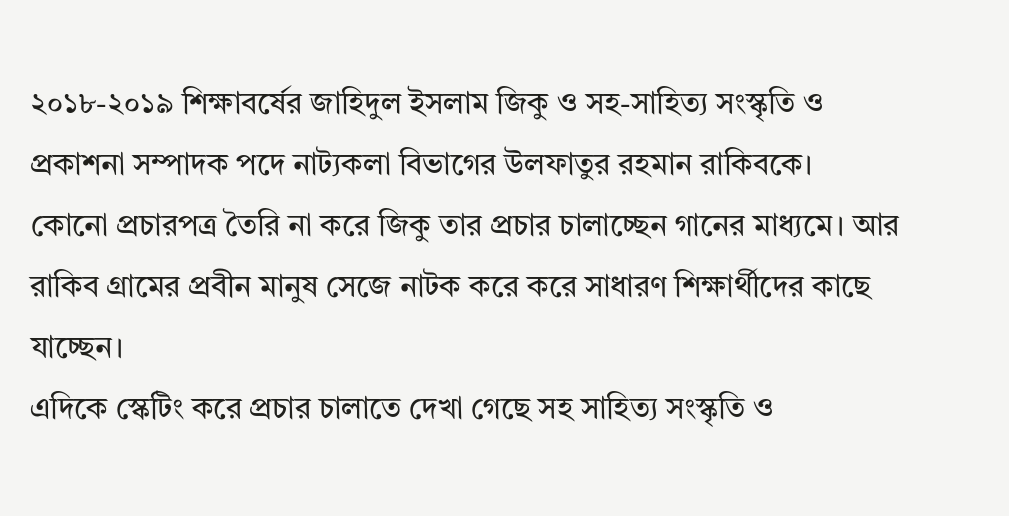২০১৮-২০১৯ শিক্ষাবর্ষের জাহিদুল ইসলাম জিকু ও সহ-সাহিত্য সংস্কৃতি ও প্রকাশনা সম্পাদক পদে নাট্যকলা বিভাগের উলফাতুর রহমান রাকিবকে।
কোনো প্রচারপত্র তৈরি না করে জিকু তার প্রচার চালাচ্ছেন গানের মাধ্যমে। আর রাকিব গ্রামের প্রবীন মানুষ সেজে নাটক করে করে সাধারণ শিক্ষার্থীদের কাছে যাচ্ছেন।
এদিকে স্কেটিং করে প্রচার চালাতে দেখা গেছে সহ সাহিত্য সংস্কৃতি ও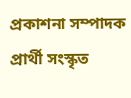প্রকাশনা সম্পাদক প্রার্থী সংস্কৃত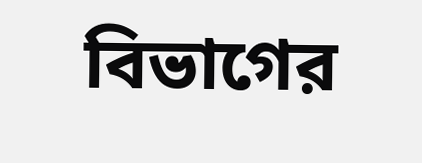বিভাগের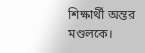শিক্ষার্থী অন্তর মণ্ডলকে।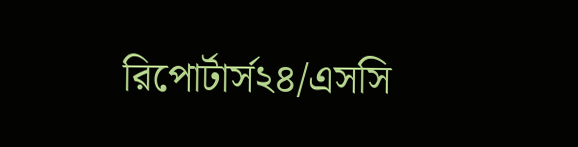রিপোর্টার্স২৪/এসসি